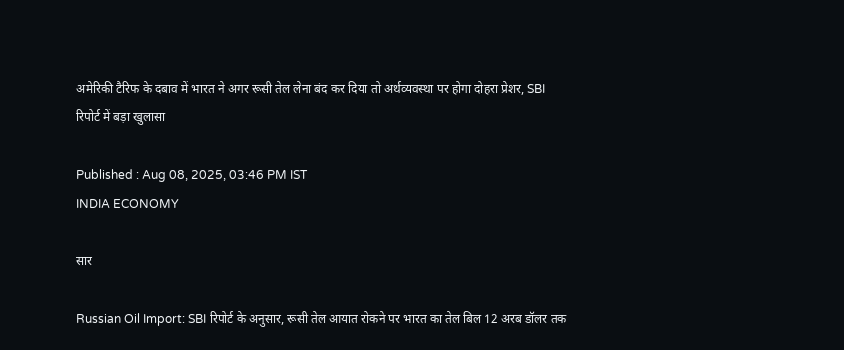अमेरिकी टैरिफ के दबाव में भारत ने अगर रूसी तेल लेना बंद कर दिया तो अर्थव्यवस्था पर होगा दोहरा प्रेशर, SBI रिपोर्ट में बड़ा खुलासा

Published : Aug 08, 2025, 03:46 PM IST
INDIA ECONOMY

सार

Russian Oil Import: SBI रिपोर्ट के अनुसार, रूसी तेल आयात रोकने पर भारत का तेल बिल 12 अरब डॉलर तक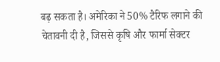बढ़ सकता है। अमेरिका ने 50% टैरिफ लगाने की चेतावनी दी है, जिससे कृषि और फार्मा सेक्टर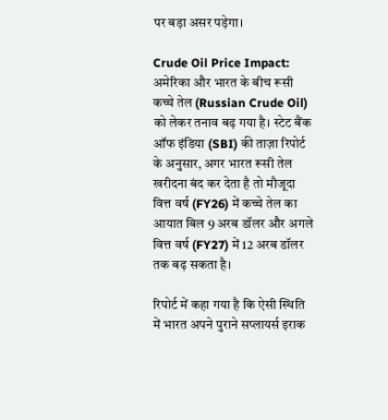पर बड़ा असर पड़ेगा।

Crude Oil Price Impact: अमेरिका और भारत के बीच रूसी कच्चे तेल (Russian Crude Oil) को लेकर तनाव बढ़ गया है। स्टेट बैंक ऑफ इंडिया (SBI) की ताज़ा रिपोर्ट के अनुसार, अगर भारत रूसी तेल खरीदना बंद कर देता है तो मौजूदा वित्त वर्ष (FY26) में कच्चे तेल का आयात बिल 9 अरब डॉलर और अगले वित्त वर्ष (FY27) में 12 अरब डॉलर तक बढ़ सकता है।

रिपोर्ट में कहा गया है कि ऐसी स्थिति में भारत अपने पुराने सप्लायर्स इराक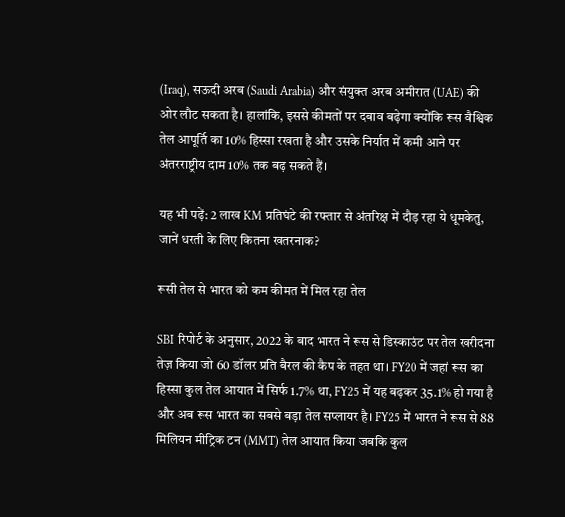(Iraq), सऊदी अरब (Saudi Arabia) और संयुक्त अरब अमीरात (UAE) की ओर लौट सकता है। हालांकि, इससे कीमतों पर दबाव बढ़ेगा क्योंकि रूस वैश्विक तेल आपूर्ति का 10% हिस्सा रखता है और उसके निर्यात में कमी आने पर अंतरराष्ट्रीय दाम 10% तक बढ़ सकते हैं।

यह भी पढ़ें: 2 लाख KM प्रतिघंटे की रफ्तार से अंतरिक्ष में दौड़ रहा ये धूमकेतु, जानें धरती के लिए कितना खतरनाक?

रूसी तेल से भारत को कम कीमत में मिल रहा तेल

SBI रिपोर्ट के अनुसार, 2022 के बाद भारत ने रूस से डिस्काउंट पर तेल खरीदना तेज़ किया जो 60 डॉलर प्रति बैरल की कैप के तहत था। FY20 में जहां रूस का हिस्सा कुल तेल आयात में सिर्फ 1.7% था, FY25 में यह बढ़कर 35.1% हो गया है और अब रूस भारत का सबसे बड़ा तेल सप्लायर है। FY25 में भारत ने रूस से 88 मिलियन मीट्रिक टन (MMT) तेल आयात किया जबकि कुल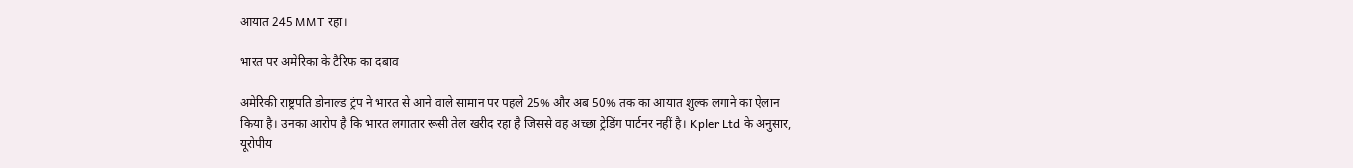आयात 245 MMT रहा।

भारत पर अमेरिका के टैरिफ का दबाव

अमेरिकी राष्ट्रपति डोनाल्ड ट्रंप ने भारत से आने वाले सामान पर पहले 25% और अब 50% तक का आयात शुल्क लगाने का ऐलान किया है। उनका आरोप है कि भारत लगातार रूसी तेल खरीद रहा है जिससे वह अच्छा ट्रेडिंग पार्टनर नहीं है। Kpler Ltd के अनुसार, यूरोपीय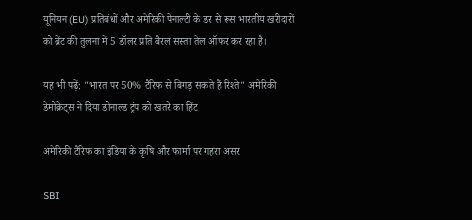यूनियन (EU) प्रतिबंधों और अमेरिकी पेनाल्टी के डर से रूस भारतीय खरीदारों को ब्रेंट की तुलना में 5 डॉलर प्रति बैरल सस्ता तेल ऑफर कर रहा है।

यह भी पढ़ें: "भारत पर 50% टैरिफ से बिगड़ सकते हैं रिश्ते" अमेरिकी डेमोक्रेट्स ने दिया डोनाल्ड ट्रंप को खतरे का हिंट

अमेरिकी टैरिफ का इंडिया के कृषि और फार्मा पर गहरा असर

SBI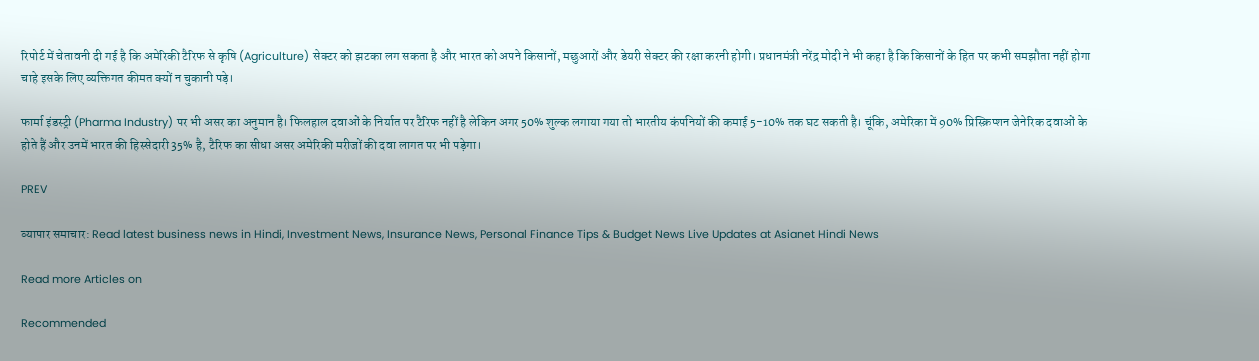रिपोर्ट में चेतावनी दी गई है कि अमेरिकी टैरिफ से कृषि (Agriculture) सेक्टर को झटका लग सकता है और भारत को अपने किसानों, मछुआरों और डेयरी सेक्टर की रक्षा करनी होगी। प्रधानमंत्री नरेंद्र मोदी ने भी कहा है कि किसानों के हित पर कभी समझौता नहीं होगा चाहे इसके लिए व्यक्तिगत कीमत क्यों न चुकानी पड़े।

फार्मा इंडस्ट्री (Pharma Industry) पर भी असर का अनुमान है। फिलहाल दवाओं के निर्यात पर टैरिफ नहीं है लेकिन अगर 50% शुल्क लगाया गया तो भारतीय कंपनियों की कमाई 5-10% तक घट सकती है। चूंकि, अमेरिका में 90% प्रिस्क्रिप्शन जेनेरिक दवाओं के होते हैं और उनमें भारत की हिस्सेदारी 35% है, टैरिफ का सीधा असर अमेरिकी मरीजों की दवा लागत पर भी पड़ेगा।

PREV

व्यापार समाचार: Read latest business news in Hindi, Investment News, Insurance News, Personal Finance Tips & Budget News Live Updates at Asianet Hindi News

Read more Articles on

Recommended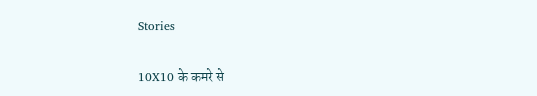Stories

10X10 के कमरे से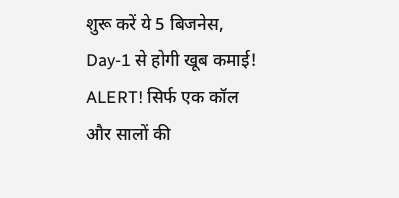शुरू करें ये 5 बिजनेस, Day-1 से होगी खूब कमाई!
ALERT! सिर्फ एक कॉल और सालों की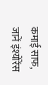कमाई साफ, जानें इंश्योरेंस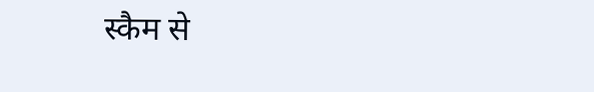स्कैम से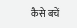कैसे बचें